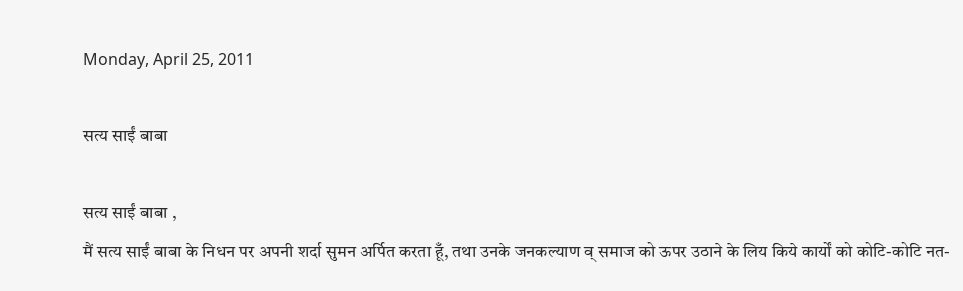Monday, April 25, 2011

सत्य साईं बाबा

सत्य साईं बाबा ,
मैं सत्य साईं बाबा के निधन पर अपनी शर्दा सुमन अर्पित करता हूँ, तथा उनके जनकल्याण व् समाज को ऊपर उठाने के लिय किये कार्यों को कोटि-कोटि नत-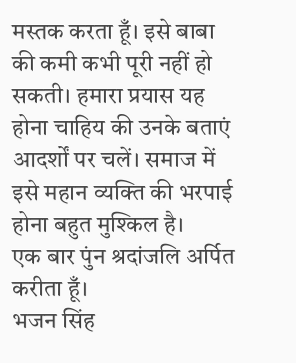मस्तक करता हूँ। इसे बाबा की कमी कभी पूरी नहीं हो सकती। हमारा प्रयास यह होना चाहिय की उनके बताएं आदर्शों पर चलें। समाज में इसे महान व्यक्ति की भरपाई होना बहुत मुश्किल है।
एक बार पुंन श्रदांजलि अर्पित करीता हूँ।
भजन सिंह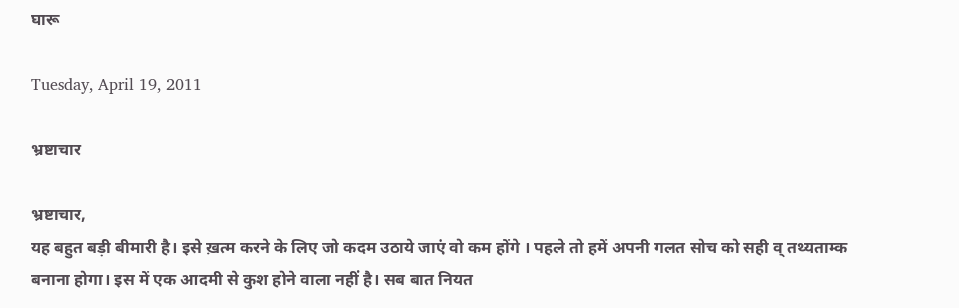घारू

Tuesday, April 19, 2011

भ्रष्टाचार

भ्रष्टाचार,
यह बहुत बड़ी बीमारी है। इसे ख़त्म करने के लिए जो कदम उठाये जाएं वो कम होंगे । पहले तो हमें अपनी गलत सोच को सही व् तथ्यताम्क बनाना होगा। इस में एक आदमी से कुश होने वाला नहीं है। सब बात नियत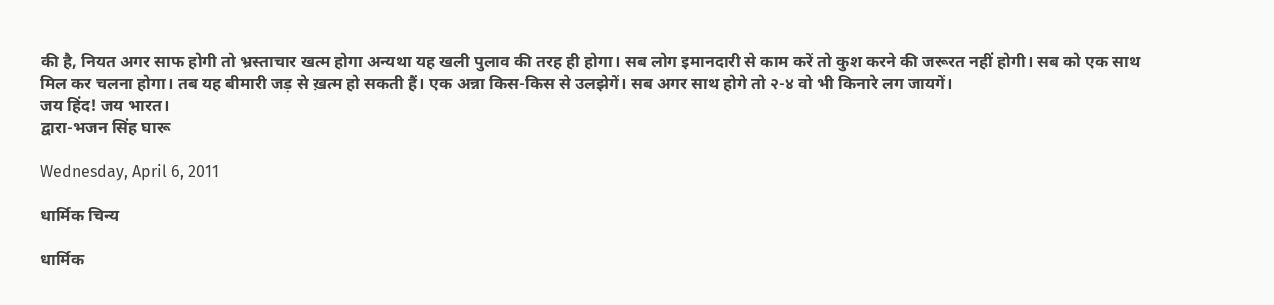की है, नियत अगर साफ होगी तो भ्रस्ताचार खत्म होगा अन्यथा यह खली पुलाव की तरह ही होगा। सब लोग इमानदारी से काम करें तो कुश करने की जरूरत नहीं होगी। सब को एक साथ मिल कर चलना होगा। तब यह बीमारी जड़ से ख़त्म हो सकती हैं। एक अन्ना किस-किस से उलझेगें। सब अगर साथ होगे तो २-४ वो भी किनारे लग जायगें।
जय हिंद! जय भारत।
द्वारा-भजन सिंह घारू

Wednesday, April 6, 2011

धार्मिक चिन्य

धार्मिक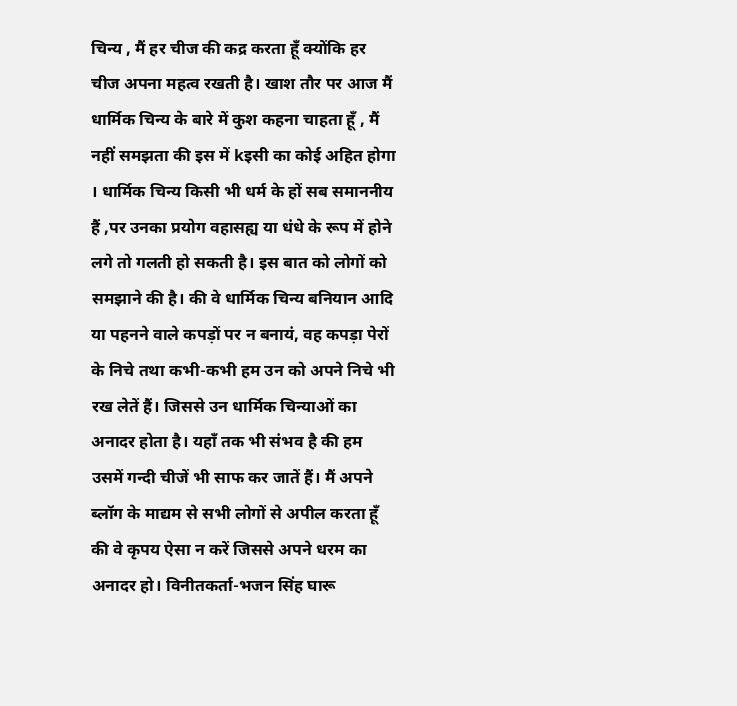चिन्य , मैं हर चीज की कद्र करता हूँ क्योंकि हर चीज अपना महत्व रखती है। खाश तौर पर आज मैं धार्मिक चिन्य के बारे में कुश कहना चाहता हूँ , मैं नहीं समझता की इस में kइसी का कोई अहित होगा । धार्मिक चिन्य किसी भी धर्म के हों सब समाननीय हैं ,पर उनका प्रयोग वहासह्य या धंधे के रूप में होने लगे तो गलती हो सकती है। इस बात को लोगों को समझाने की है। की वे धार्मिक चिन्य बनियान आदि या पहनने वाले कपड़ों पर न बनायं, वह कपड़ा पेरों के निचे तथा कभी-कभी हम उन को अपने निचे भी रख लेतें हैं। जिससे उन धार्मिक चिन्याओं का अनादर होता है। यहाँ तक भी संभव है की हम उसमें गन्दी चीजें भी साफ कर जातें हैं। मैं अपने ब्लॉग के माद्यम से सभी लोगों से अपील करता हूँ की वे कृपय ऐसा न करें जिससे अपने धरम का अनादर हो। विनीतकर्ता-भजन सिंह घारू